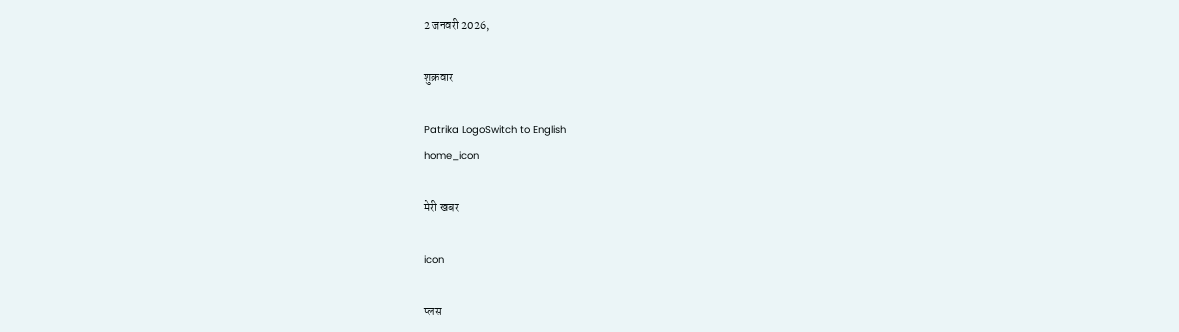2 जनवरी 2026,

शुक्रवार

Patrika LogoSwitch to English
home_icon

मेरी खबर

icon

प्लस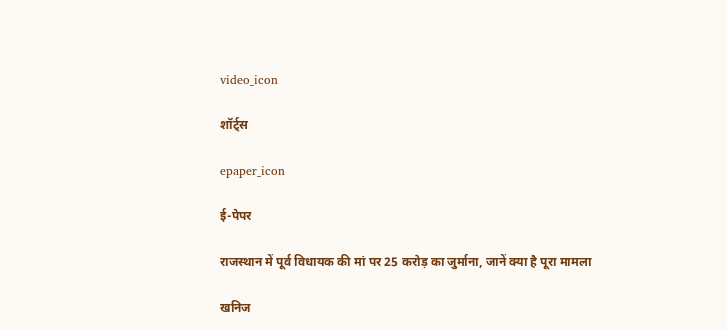video_icon

शॉर्ट्स

epaper_icon

ई-पेपर

राजस्थान में पूर्व विधायक की मां पर 25 करोड़ का जुर्माना, जानें क्या है पूरा मामला

खनिज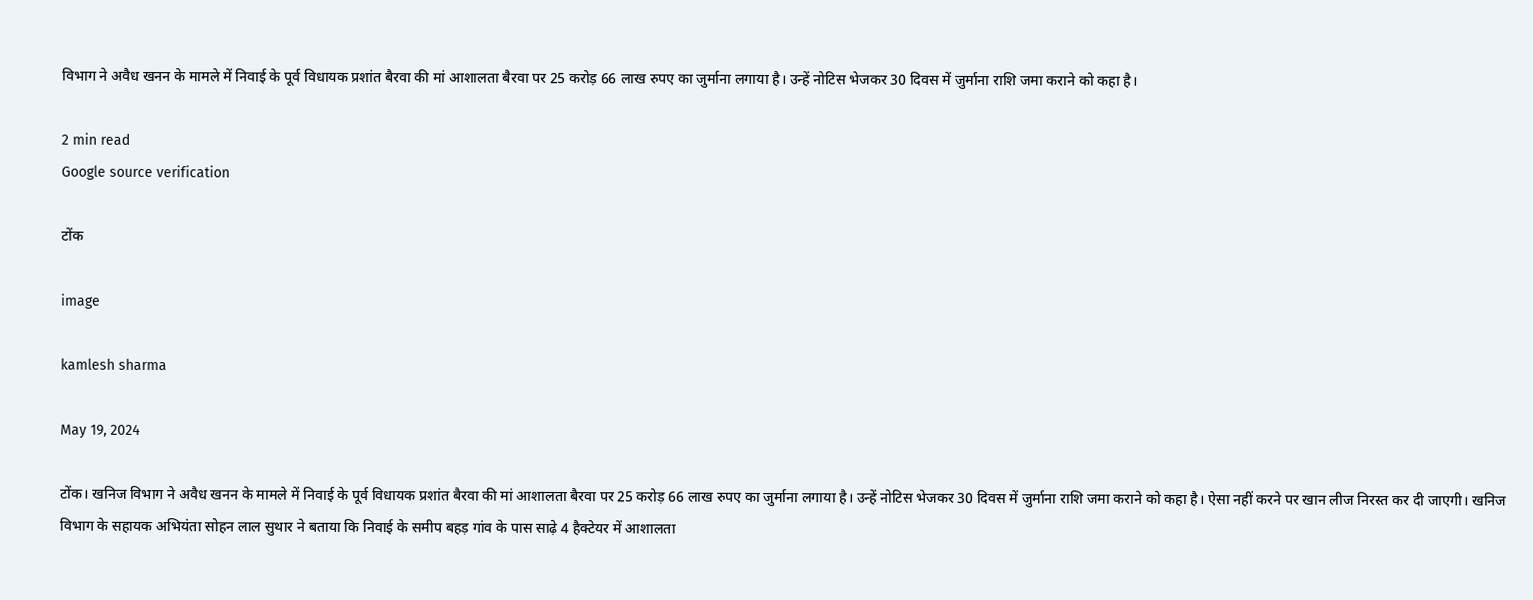विभाग ने अवैध खनन के मामले में निवाई के पूर्व विधायक प्रशांत बैरवा की मां आशालता बैरवा पर 25 करोड़ 66 लाख रुपए का जुर्माना लगाया है। उन्हें नोटिस भेजकर 30 दिवस में जुर्माना राशि जमा कराने को कहा है।

2 min read
Google source verification

टोंक

image

kamlesh sharma

May 19, 2024

टोंक। खनिज विभाग ने अवैध खनन के मामले में निवाई के पूर्व विधायक प्रशांत बैरवा की मां आशालता बैरवा पर 25 करोड़ 66 लाख रुपए का जुर्माना लगाया है। उन्हें नोटिस भेजकर 30 दिवस में जुर्माना राशि जमा कराने को कहा है। ऐसा नहीं करने पर खान लीज निरस्त कर दी जाएगी। खनिज विभाग के सहायक अभियंता सोहन लाल सुथार ने बताया कि निवाई के समीप बहड़ गांव के पास साढ़े 4 हैक्टेयर में आशालता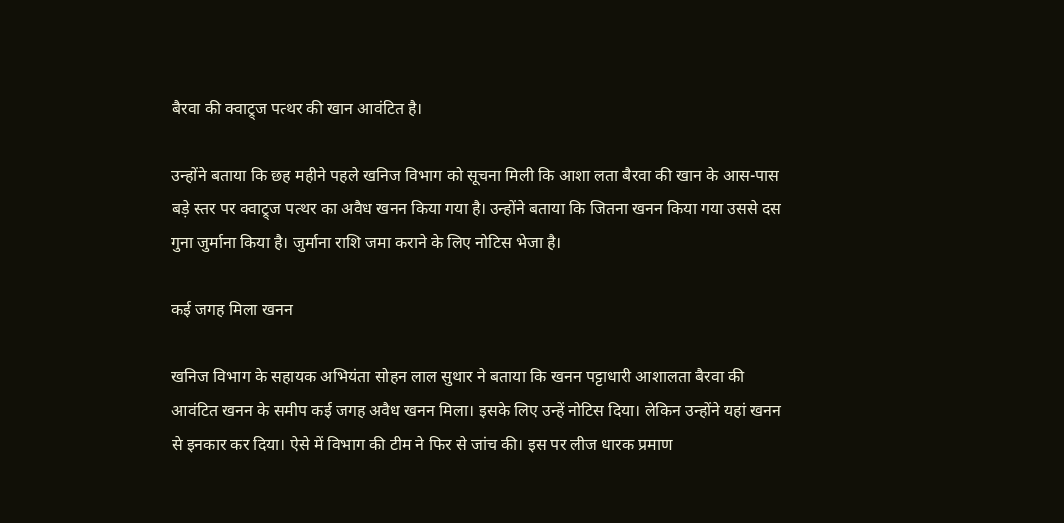बैरवा की क्वाट्र्ज पत्थर की खान आवंटित है।

उन्होंने बताया कि छह महीने पहले खनिज विभाग को सूचना मिली कि आशा लता बैरवा की खान के आस-पास बड़े स्तर पर क्वाट्र्ज पत्थर का अवैध खनन किया गया है। उन्होंने बताया कि जितना खनन किया गया उससे दस गुना जुर्माना किया है। जुर्माना राशि जमा कराने के लिए नोटिस भेजा है।

कई जगह मिला खनन

खनिज विभाग के सहायक अभियंता सोहन लाल सुथार ने बताया कि खनन पट्टाधारी आशालता बैरवा की आवंटित खनन के समीप कई जगह अवैध खनन मिला। इसके लिए उन्हें नोटिस दिया। लेकिन उन्होंने यहां खनन से इनकार कर दिया। ऐसे में विभाग की टीम ने फिर से जांच की। इस पर लीज धारक प्रमाण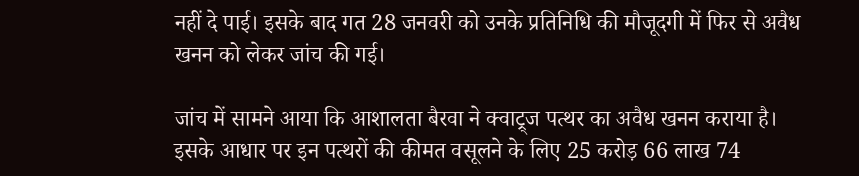नहीं दे पाई। इसके बाद गत 28 जनवरी को उनके प्रतिनिधि की मौजूदगी में फिर से अवैध खनन को लेकर जांच की गई।

जांच में सामने आया कि आशालता बैरवा ने क्वाट्र्ज पत्थर का अवैध खनन कराया है। इसके आधार पर इन पत्थरों की कीमत वसूलने के लिए 25 करोड़ 66 लाख 74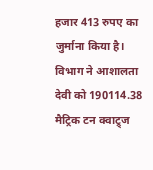हजार 413 रुपए का जुर्माना किया है। विभाग ने आशालता देवी को 190114.38 मैट्रिक टन क्वाट्र्ज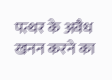पत्थर के अवैध खनन करने का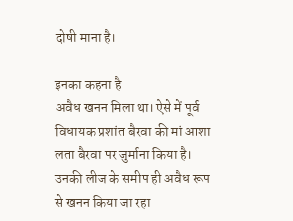दोषी माना है।

इनका कहना है
अवैध खनन मिला था। ऐसे में पूर्व विधायक प्रशांत बैरवा की मां आशा लता बैरवा पर जुर्माना किया है। उनकी लीज के समीप ही अवैध रूप से खनन किया जा रहा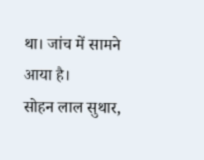था। जांच में सामने आया है।
सोहन लाल सुथार,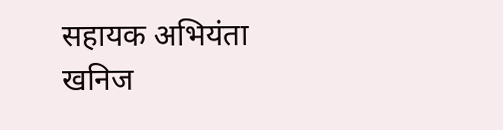सहायक अभियंता खनिज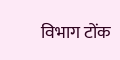विभाग टोंक